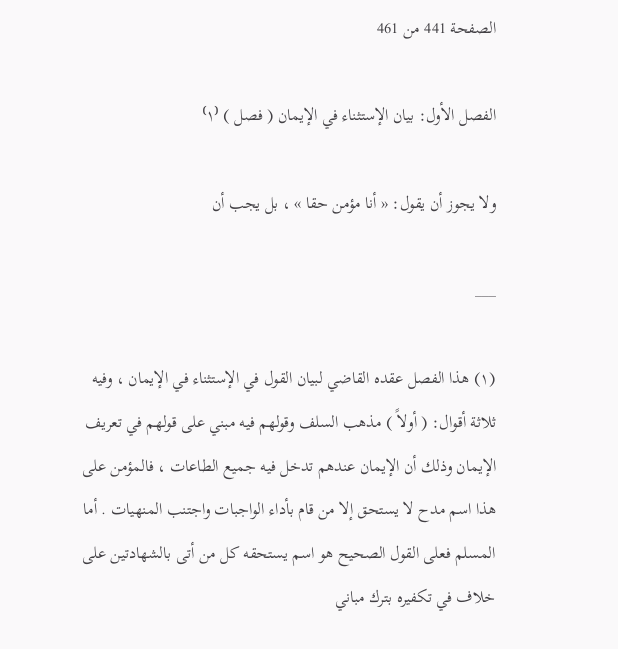الصفحة 441 من 461

الفصل الأول: بيان الإستثناء في الإيمان ( فصل ) ⁽١⁾

ولا يجوز أن يقول: « أنا مؤمن حقا » ، بل يجب أن

___

(١) هذا الفصل عقده القاضي لبيان القول في الإستثناء في الإيمان ، وفيه ثلاثة أقوال: ( أولاً ) مذهب السلف وقولهم فيه مبني على قولهم في تعريف الإيمان وذلك أن الإيمان عندهم تدخل فيه جميع الطاعات ، فالمؤمن على هذا اسم مدح لا يستحق إلا من قام بأداء الواجبات واجتنب المنهيات . أما المسلم فعلى القول الصحيح هو اسم يستحقه كل من أتى بالشهادتين على خلاف في تكفيره بترك مباني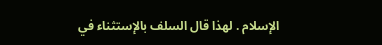الإسلام . لهذا قال السلف بالإستثناء في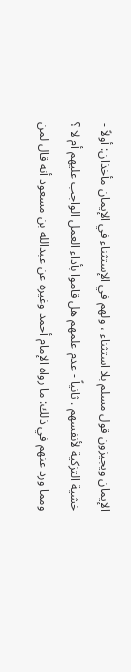الإيمان ويجيزون قول مسلم بلا استثناء ، ولهم في الإستثناء في الإيمان مأخذان: أولاً - خشية التزكية لأنفسهم . ثانياً - عدم علمهم هل قاموا بأداء العمل الواجب عليهم أم لا ؟ ومما ورد عنهم في ذلك: ما رواه الإمام أحمد وغيره عن عبدالله بن مسعود أنه قال لمن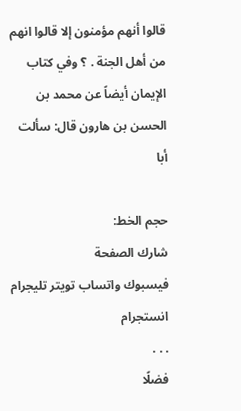قالوا أنهم مؤمنون إلا قالوا انهم من أهل الجنة . ؟ وفي كتاب الإيمان أيضاً عن محمد بن الحسن بن هارون قال: سألت أبا

حجم الخط:
شارك الصفحة
فيسبوك واتساب تويتر تليجرام انستجرام
. . .
فضلًا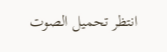انتظر تحميل الصوت